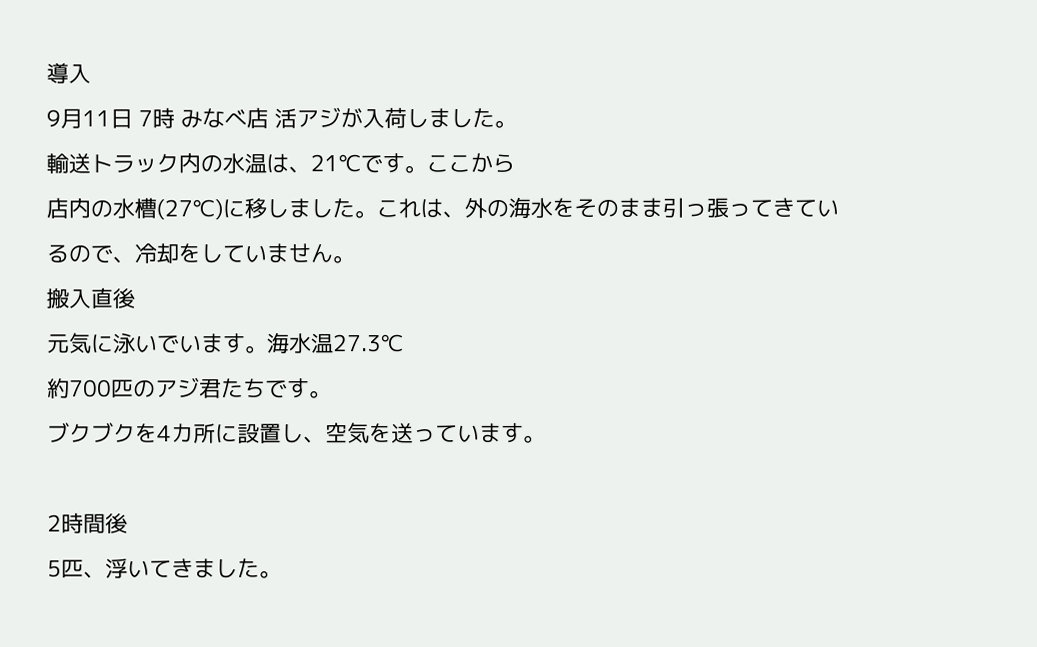導入
9月11日 7時 みなべ店 活アジが入荷しました。
輸送トラック内の水温は、21℃です。ここから
店内の水槽(27℃)に移しました。これは、外の海水をそのまま引っ張ってきているので、冷却をしていません。
搬入直後
元気に泳いでいます。海水温27.3℃
約700匹のアジ君たちです。
ブクブクを4カ所に設置し、空気を送っています。

2時間後
5匹、浮いてきました。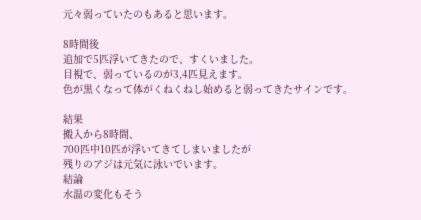元々弱っていたのもあると思います。

8時間後
追加で5匹浮いてきたので、すくいました。
目視で、弱っているのが3,4匹見えます。
色が黒くなって体がくねくねし始めると弱ってきたサインです。

結果
搬入から8時間、
700匹中10匹が浮いてきてしまいましたが
残りのアジは元気に泳いでいます。
結論
水温の変化もそう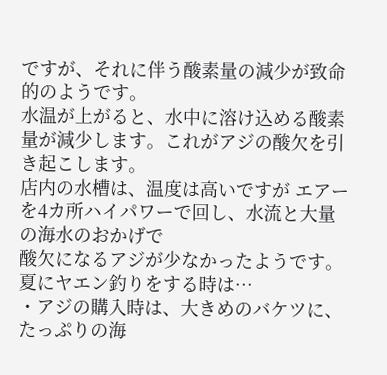ですが、それに伴う酸素量の減少が致命的のようです。
水温が上がると、水中に溶け込める酸素量が減少します。これがアジの酸欠を引き起こします。
店内の水槽は、温度は高いですが エアーを4カ所ハイパワーで回し、水流と大量の海水のおかげで
酸欠になるアジが少なかったようです。
夏にヤエン釣りをする時は…
・アジの購入時は、大きめのバケツに、たっぷりの海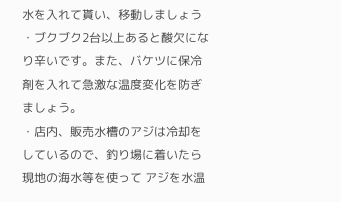水を入れて貰い、移動しましょう
・ブクブク2台以上あると酸欠になり辛いです。また、バケツに保冷剤を入れて急激な温度変化を防ぎましょう。
・店内、販売水槽のアジは冷却をしているので、釣り場に着いたら
現地の海水等を使って アジを水温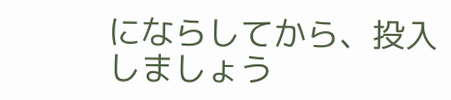にならしてから、投入しましょう